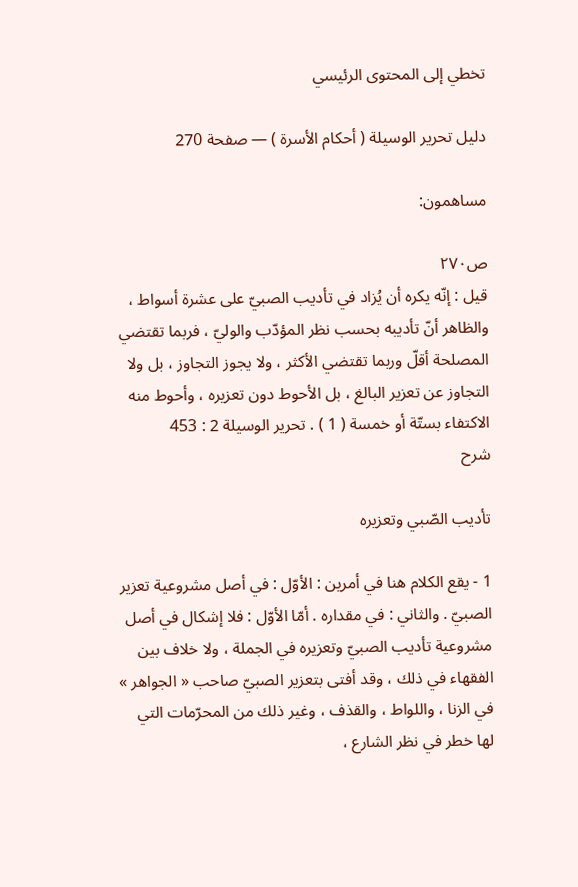تخطي إلى المحتوى الرئيسي

دليل تحرير الوسيلة ( أحكام الأسرة ) — صفحة 270

مساهمون:

ص٢٧٠
قيل : إنّه يكره أن يُزاد في تأديب الصبيّ على عشرة أسواط ، والظاهر أنّ تأديبه بحسب نظر المؤدّب والوليّ ، فربما تقتضي المصلحة أقلّ وربما تقتضي الأكثر ، ولا يجوز التجاوز ، بل ولا التجاوز عن تعزير البالغ ، بل الأحوط دون تعزيره ، وأحوط منه الاكتفاء بستّة أو خمسة ( 1 ) . تحرير الوسيلة 2 : 453
شرح

تأديب الصّبي وتعزيره

1 - يقع الكلام هنا في أمرين : الأوّل : في أصل مشروعية تعزير الصبيّ . والثاني : في مقداره . أمّا الأوّل : فلا إشكال في أصل مشروعية تأديب الصبيّ وتعزيره في الجملة ، ولا خلاف بين الفقهاء في ذلك ، وقد أفتى بتعزير الصبيّ صاحب « الجواهر » في الزنا ، واللواط ، والقذف ، وغير ذلك من المحرّمات التي لها خطر في نظر الشارع ،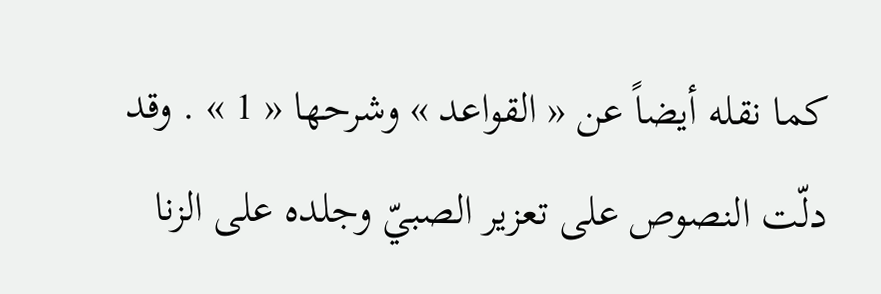كما نقله أيضاً عن « القواعد » وشرحها « 1 » . وقد دلّت النصوص على تعزير الصبيّ وجلده على الزنا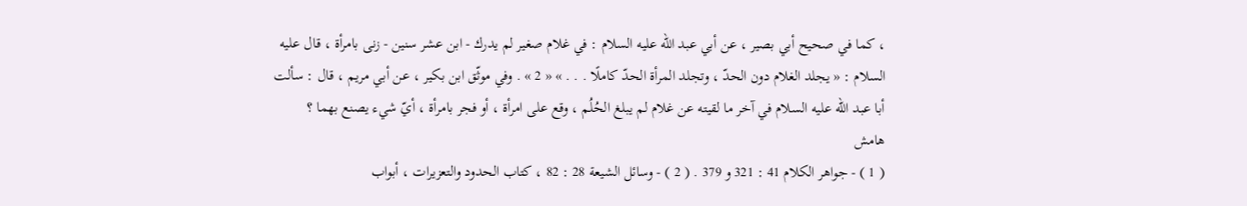، كما في صحيح أبي بصير ، عن أبي عبد اللّه عليه السلام : في غلام صغير لم يدرك - ابن عشر سنين - زنى بامرأة ، قال عليه السلام : « يجلد الغلام دون الحدّ ، وتجلد المرأة الحدّ كاملًا . . . » « 2 » . وفي موثّق ابن بكير ، عن أبي مريم ، قال : سألت أبا عبد اللّه عليه السلام في آخر ما لقيته عن غلام لم يبلغ الحُلُم ، وقع على امرأة ، أو فجر بامرأة ، أيّ شيء يصنع بهما ؟
هامش
( 1 ) - جواهر الكلام 41 : 321 و 379 . ( 2 ) - وسائل الشيعة 28 : 82 ، كتاب الحدود والتعزيرات ، أبواب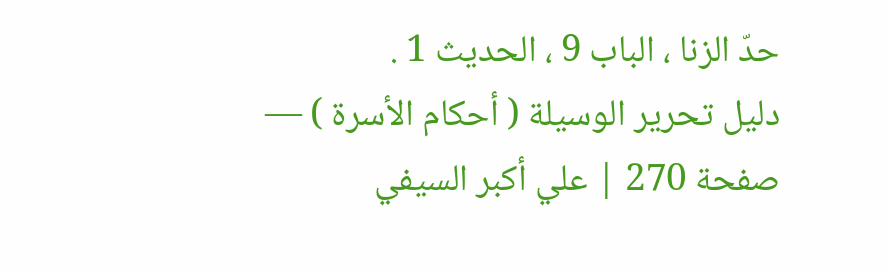حدّ الزنا ، الباب 9 ، الحديث 1 .
دليل تحرير الوسيلة ( أحكام الأسرة ) — صفحة 270 | علي أكبر السيفي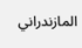المازندراني